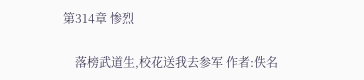第314章 惨烈

    落榜武道生,校花送我去参军 作者:佚名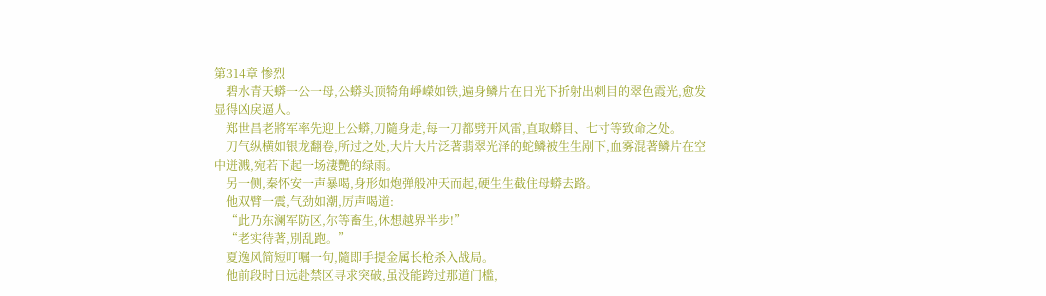第314章 惨烈
    碧水青天蟒一公一母,公蟒头顶犄角崢嶸如铁,遍身鳞片在日光下折射出刺目的翠色霞光,愈发显得凶戾逼人。
    郑世昌老將军率先迎上公蟒,刀隨身走,每一刀都劈开风雷,直取蟒目、七寸等致命之处。
    刀气纵横如银龙翻卷,所过之处,大片大片泛著翡翠光泽的蛇鳞被生生剐下,血雾混著鳞片在空中迸溅,宛若下起一场淒艷的绿雨。
    另一侧,秦怀安一声暴喝,身形如炮弹般冲天而起,硬生生截住母蟒去路。
    他双臂一震,气劲如潮,厉声喝道:
    “此乃东澜军防区,尔等畜生,休想越界半步!”
    “老实待著,別乱跑。”
    夏逸风简短叮嘱一句,隨即手提金属长枪杀入战局。
    他前段时日远赴禁区寻求突破,虽没能跨过那道门槛,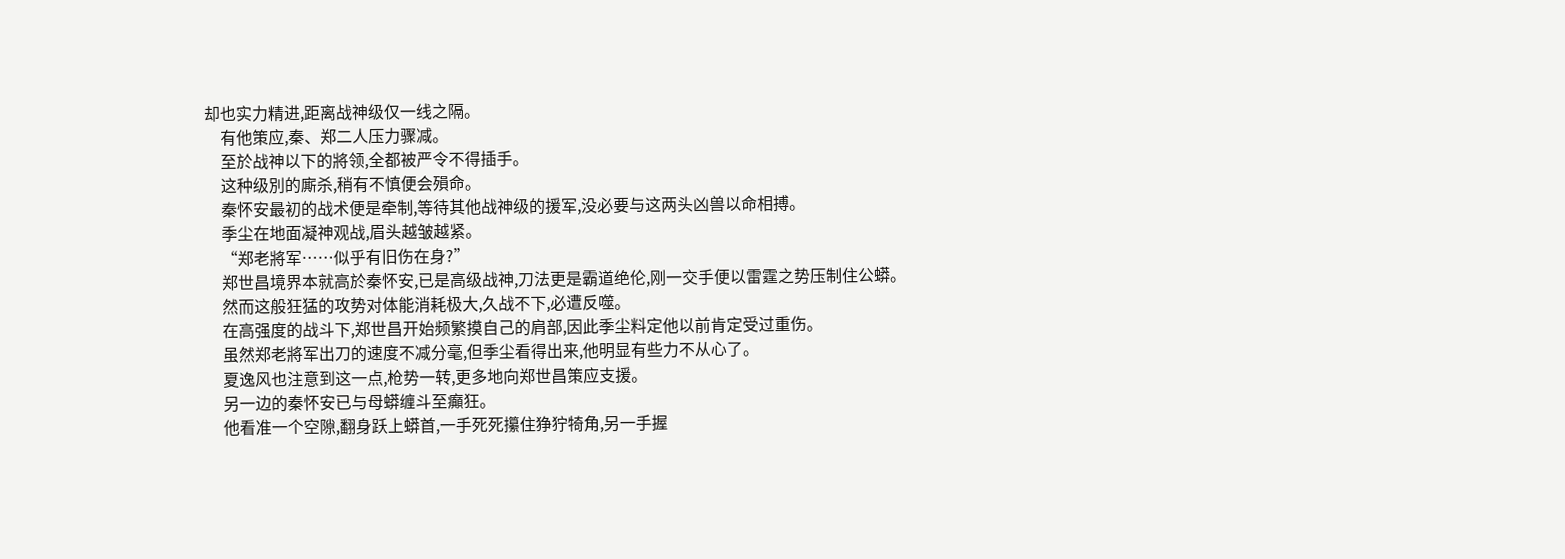却也实力精进,距离战神级仅一线之隔。
    有他策应,秦、郑二人压力骤减。
    至於战神以下的將领,全都被严令不得插手。
    这种级別的廝杀,稍有不慎便会殞命。
    秦怀安最初的战术便是牵制,等待其他战神级的援军,没必要与这两头凶兽以命相搏。
    季尘在地面凝神观战,眉头越皱越紧。
    “郑老將军……似乎有旧伤在身?”
    郑世昌境界本就高於秦怀安,已是高级战神,刀法更是霸道绝伦,刚一交手便以雷霆之势压制住公蟒。
    然而这般狂猛的攻势对体能消耗极大,久战不下,必遭反噬。
    在高强度的战斗下,郑世昌开始频繁摸自己的肩部,因此季尘料定他以前肯定受过重伤。
    虽然郑老將军出刀的速度不减分毫,但季尘看得出来,他明显有些力不从心了。
    夏逸风也注意到这一点,枪势一转,更多地向郑世昌策应支援。
    另一边的秦怀安已与母蟒缠斗至癲狂。
    他看准一个空隙,翻身跃上蟒首,一手死死攥住狰狞犄角,另一手握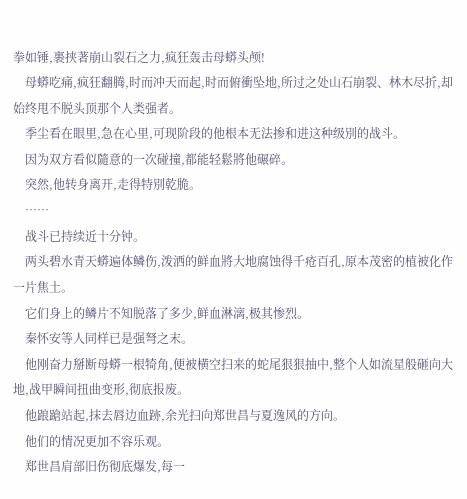拳如锤,裹挟著崩山裂石之力,疯狂轰击母蟒头颅!
    母蟒吃痛,疯狂翻腾,时而冲天而起,时而俯衝坠地,所过之处山石崩裂、林木尽折,却始终甩不脱头顶那个人类强者。
    季尘看在眼里,急在心里,可现阶段的他根本无法掺和进这种级別的战斗。
    因为双方看似隨意的一次碰撞,都能轻鬆將他碾碎。
    突然,他转身离开,走得特別乾脆。
    ……
    战斗已持续近十分钟。
    两头碧水青天蟒遍体鳞伤,泼洒的鲜血將大地腐蚀得千疮百孔,原本茂密的植被化作一片焦土。
    它们身上的鳞片不知脱落了多少,鲜血淋漓,极其惨烈。
    秦怀安等人同样已是强弩之末。
    他刚奋力掰断母蟒一根犄角,便被横空扫来的蛇尾狠狠抽中,整个人如流星般砸向大地,战甲瞬间扭曲变形,彻底报废。
    他踉蹌站起,抹去唇边血跡,余光扫向郑世昌与夏逸风的方向。
    他们的情况更加不容乐观。
    郑世昌肩部旧伤彻底爆发,每一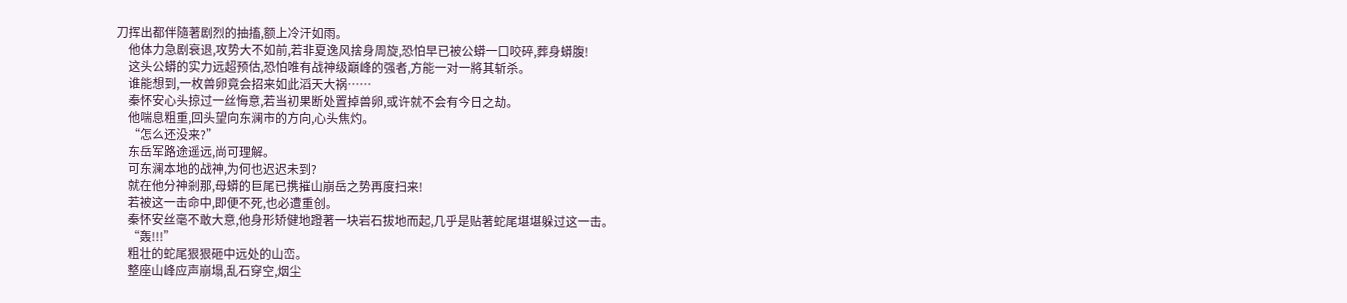刀挥出都伴隨著剧烈的抽搐,额上冷汗如雨。
    他体力急剧衰退,攻势大不如前,若非夏逸风捨身周旋,恐怕早已被公蟒一口咬碎,葬身蟒腹!
    这头公蟒的实力远超预估,恐怕唯有战神级巔峰的强者,方能一对一將其斩杀。
    谁能想到,一枚兽卵竟会招来如此滔天大祸……
    秦怀安心头掠过一丝悔意,若当初果断处置掉兽卵,或许就不会有今日之劫。
    他喘息粗重,回头望向东澜市的方向,心头焦灼。
    “怎么还没来?”
    东岳军路途遥远,尚可理解。
    可东澜本地的战神,为何也迟迟未到?
    就在他分神剎那,母蟒的巨尾已携摧山崩岳之势再度扫来!
    若被这一击命中,即便不死,也必遭重创。
    秦怀安丝毫不敢大意,他身形矫健地蹬著一块岩石拔地而起,几乎是贴著蛇尾堪堪躲过这一击。
    “轰!!!”
    粗壮的蛇尾狠狠砸中远处的山峦。
    整座山峰应声崩塌,乱石穿空,烟尘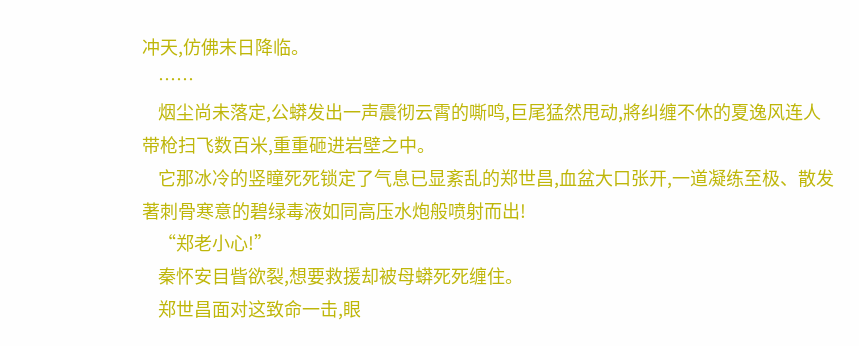冲天,仿佛末日降临。
    ……
    烟尘尚未落定,公蟒发出一声震彻云霄的嘶鸣,巨尾猛然甩动,將纠缠不休的夏逸风连人带枪扫飞数百米,重重砸进岩壁之中。
    它那冰冷的竖瞳死死锁定了气息已显紊乱的郑世昌,血盆大口张开,一道凝练至极、散发著刺骨寒意的碧绿毒液如同高压水炮般喷射而出!
    “郑老小心!”
    秦怀安目眥欲裂,想要救援却被母蟒死死缠住。
    郑世昌面对这致命一击,眼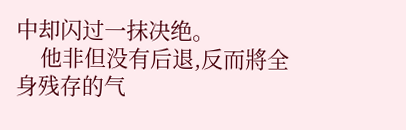中却闪过一抹决绝。
    他非但没有后退,反而將全身残存的气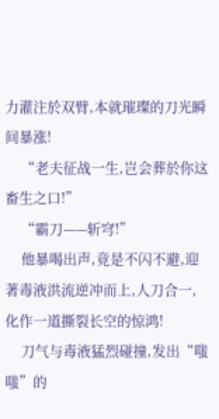力灌注於双臂,本就璀璨的刀光瞬间暴涨!
    “老夫征战一生,岂会葬於你这畜生之口!”
    “霸刀——斩穹!”
    他暴喝出声,竟是不闪不避,迎著毒液洪流逆冲而上,人刀合一,化作一道撕裂长空的惊鸿!
    刀气与毒液猛烈碰撞,发出“嗤嗤”的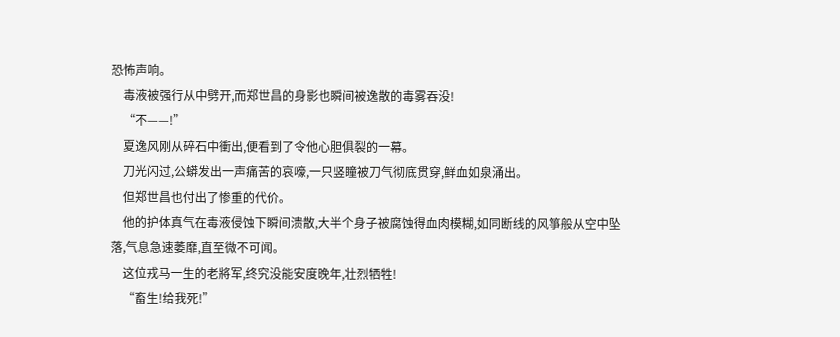恐怖声响。
    毒液被强行从中劈开,而郑世昌的身影也瞬间被逸散的毒雾吞没!
    “不——!”
    夏逸风刚从碎石中衝出,便看到了令他心胆俱裂的一幕。
    刀光闪过,公蟒发出一声痛苦的哀嚎,一只竖瞳被刀气彻底贯穿,鲜血如泉涌出。
    但郑世昌也付出了惨重的代价。
    他的护体真气在毒液侵蚀下瞬间溃散,大半个身子被腐蚀得血肉模糊,如同断线的风箏般从空中坠落,气息急速萎靡,直至微不可闻。
    这位戎马一生的老將军,终究没能安度晚年,壮烈牺牲!
    “畜生!给我死!”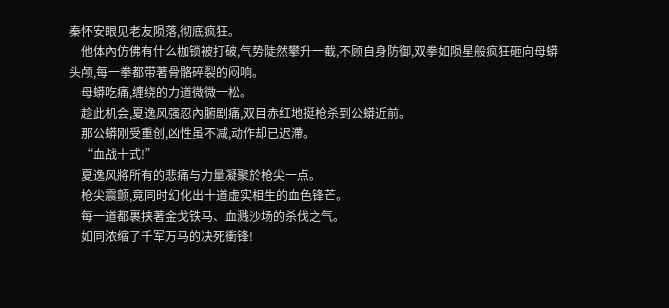秦怀安眼见老友陨落,彻底疯狂。
    他体內仿佛有什么枷锁被打破,气势陡然攀升一截,不顾自身防御,双拳如陨星般疯狂砸向母蟒头颅,每一拳都带著骨骼碎裂的闷响。
    母蟒吃痛,缠绕的力道微微一松。
    趁此机会,夏逸风强忍內腑剧痛,双目赤红地挺枪杀到公蟒近前。
    那公蟒刚受重创,凶性虽不减,动作却已迟滯。
    “血战十式!”
    夏逸风將所有的悲痛与力量凝聚於枪尖一点。
    枪尖震颤,竟同时幻化出十道虚实相生的血色锋芒。
    每一道都裹挟著金戈铁马、血溅沙场的杀伐之气。
    如同浓缩了千军万马的决死衝锋!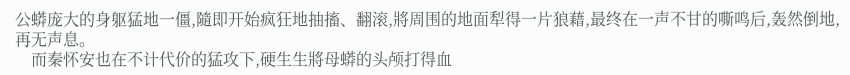公蟒庞大的身躯猛地一僵,隨即开始疯狂地抽搐、翻滚,將周围的地面犁得一片狼藉,最终在一声不甘的嘶鸣后,轰然倒地,再无声息。
    而秦怀安也在不计代价的猛攻下,硬生生將母蟒的头颅打得血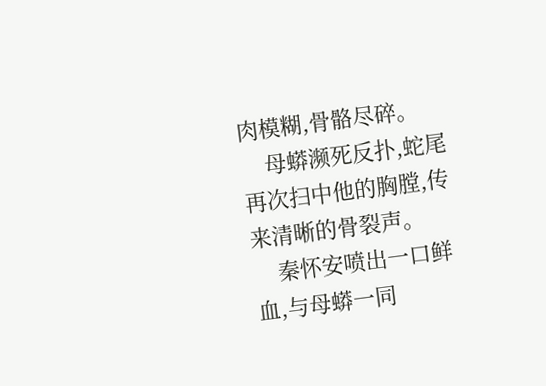肉模糊,骨骼尽碎。
    母蟒濒死反扑,蛇尾再次扫中他的胸膛,传来清晰的骨裂声。
    秦怀安喷出一口鲜血,与母蟒一同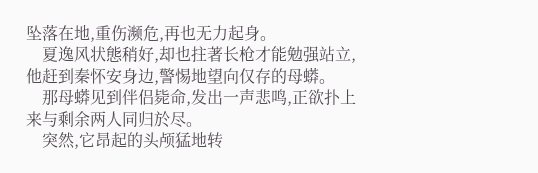坠落在地,重伤濒危,再也无力起身。
    夏逸风状態稍好,却也拄著长枪才能勉强站立,他赶到秦怀安身边,警惕地望向仅存的母蟒。
    那母蟒见到伴侣毙命,发出一声悲鸣,正欲扑上来与剩余两人同归於尽。
    突然,它昂起的头颅猛地转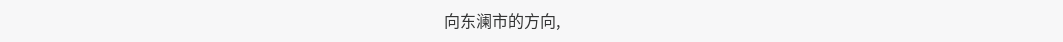向东澜市的方向,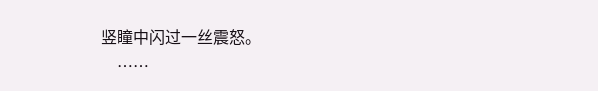竖瞳中闪过一丝震怒。
    ……